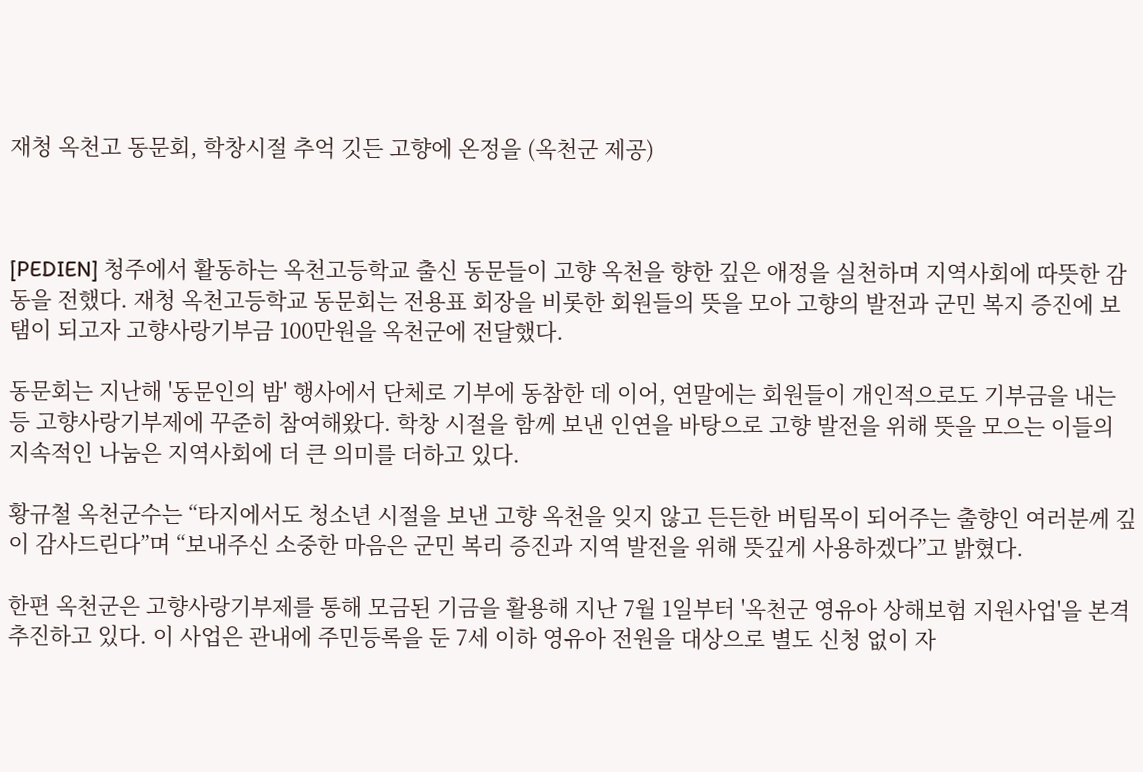재청 옥천고 동문회, 학창시절 추억 깃든 고향에 온정을 (옥천군 제공)



[PEDIEN] 청주에서 활동하는 옥천고등학교 출신 동문들이 고향 옥천을 향한 깊은 애정을 실천하며 지역사회에 따뜻한 감동을 전했다. 재청 옥천고등학교 동문회는 전용표 회장을 비롯한 회원들의 뜻을 모아 고향의 발전과 군민 복지 증진에 보탬이 되고자 고향사랑기부금 100만원을 옥천군에 전달했다.

동문회는 지난해 '동문인의 밤' 행사에서 단체로 기부에 동참한 데 이어, 연말에는 회원들이 개인적으로도 기부금을 내는 등 고향사랑기부제에 꾸준히 참여해왔다. 학창 시절을 함께 보낸 인연을 바탕으로 고향 발전을 위해 뜻을 모으는 이들의 지속적인 나눔은 지역사회에 더 큰 의미를 더하고 있다.

황규철 옥천군수는 “타지에서도 청소년 시절을 보낸 고향 옥천을 잊지 않고 든든한 버팀목이 되어주는 출향인 여러분께 깊이 감사드린다”며 “보내주신 소중한 마음은 군민 복리 증진과 지역 발전을 위해 뜻깊게 사용하겠다”고 밝혔다.

한편 옥천군은 고향사랑기부제를 통해 모금된 기금을 활용해 지난 7월 1일부터 '옥천군 영유아 상해보험 지원사업'을 본격 추진하고 있다. 이 사업은 관내에 주민등록을 둔 7세 이하 영유아 전원을 대상으로 별도 신청 없이 자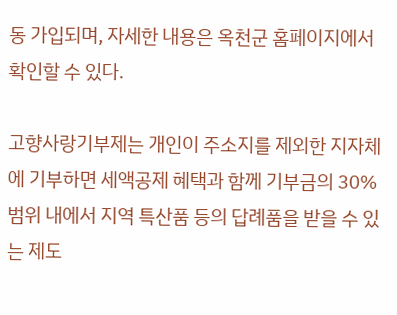동 가입되며, 자세한 내용은 옥천군 홈페이지에서 확인할 수 있다.

고향사랑기부제는 개인이 주소지를 제외한 지자체에 기부하면 세액공제 혜택과 함께 기부금의 30% 범위 내에서 지역 특산품 등의 답례품을 받을 수 있는 제도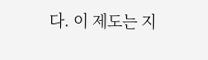다. 이 제도는 지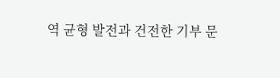역 균형 발전과 건전한 기부 문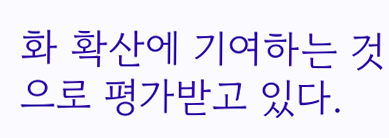화 확산에 기여하는 것으로 평가받고 있다.